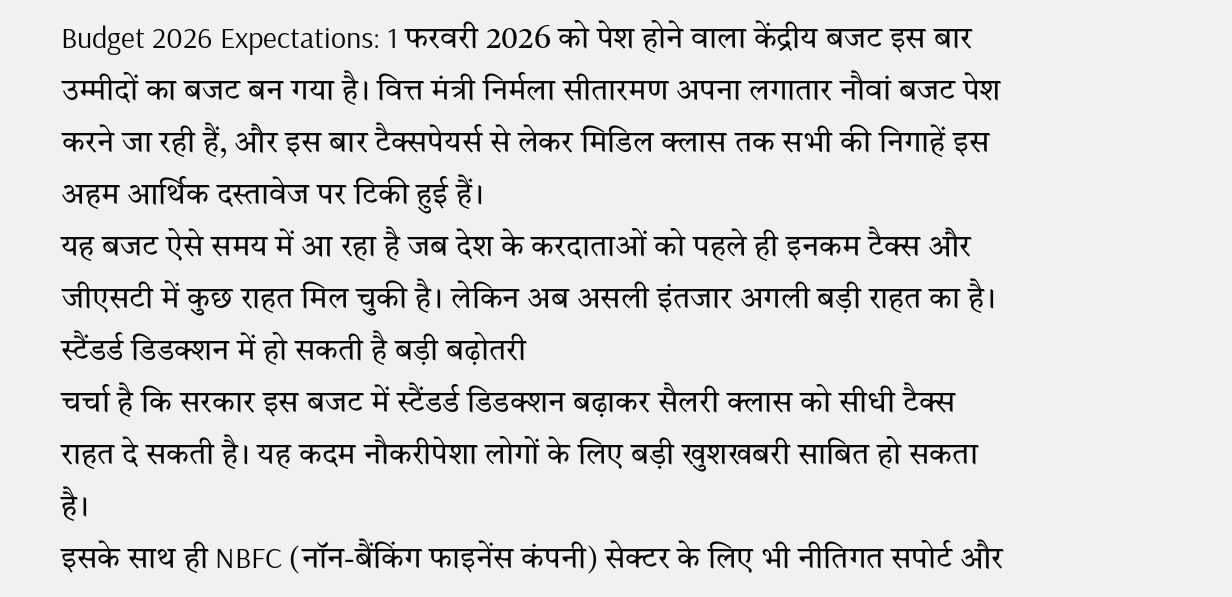Budget 2026 Expectations: 1 फरवरी 2026 को पेश होने वाला केंद्रीय बजट इस बार उम्मीदों का बजट बन गया है। वित्त मंत्री निर्मला सीतारमण अपना लगातार नौवां बजट पेश करने जा रही हैं, और इस बार टैक्सपेयर्स से लेकर मिडिल क्लास तक सभी की निगाहें इस अहम आर्थिक दस्तावेज पर टिकी हुई हैं।
यह बजट ऐसे समय में आ रहा है जब देश के करदाताओं को पहले ही इनकम टैक्स और जीएसटी में कुछ राहत मिल चुकी है। लेकिन अब असली इंतजार अगली बड़ी राहत का है।
स्टैंडर्ड डिडक्शन में हो सकती है बड़ी बढ़ोतरी
चर्चा है कि सरकार इस बजट में स्टैंडर्ड डिडक्शन बढ़ाकर सैलरी क्लास को सीधी टैक्स राहत दे सकती है। यह कदम नौकरीपेशा लोगों के लिए बड़ी खुशखबरी साबित हो सकता है।
इसके साथ ही NBFC (नॉन-बैंकिंग फाइनेंस कंपनी) सेक्टर के लिए भी नीतिगत सपोर्ट और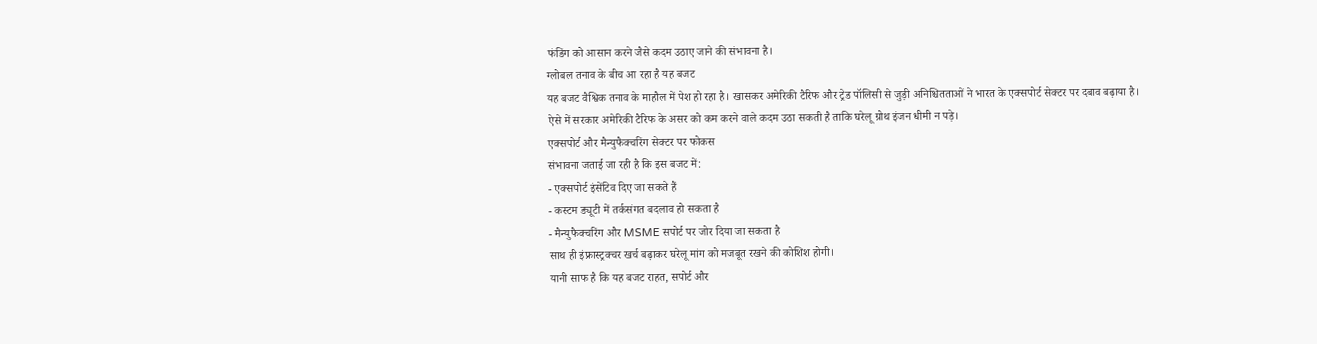फंडिंग को आसान करने जैसे कदम उठाए जाने की संभावना है।
ग्लोबल तनाव के बीच आ रहा है यह बजट
यह बजट वैश्विक तनाव के माहौल में पेश हो रहा है। खासकर अमेरिकी टैरिफ और ट्रेड पॉलिसी से जुड़ी अनिश्चितताओं ने भारत के एक्सपोर्ट सेक्टर पर दबाव बढ़ाया है।
ऐसे में सरकार अमेरिकी टैरिफ के असर को कम करने वाले कदम उठा सकती है ताकि घरेलू ग्रोथ इंजन धीमी न पड़े।
एक्सपोर्ट और मैन्युफैक्चरिंग सेक्टर पर फोकस
संभावना जताई जा रही है कि इस बजट में:
- एक्सपोर्ट इंसेंटिव दिए जा सकते हैं
- कस्टम ड्यूटी में तर्कसंगत बदलाव हो सकता है
- मैन्युफैक्चरिंग और MSME सपोर्ट पर जोर दिया जा सकता है
साथ ही इंफ्रास्ट्रक्चर खर्च बढ़ाकर घरेलू मांग को मजबूत रखने की कोशिश होगी।
यानी साफ है कि यह बजट राहत, सपोर्ट और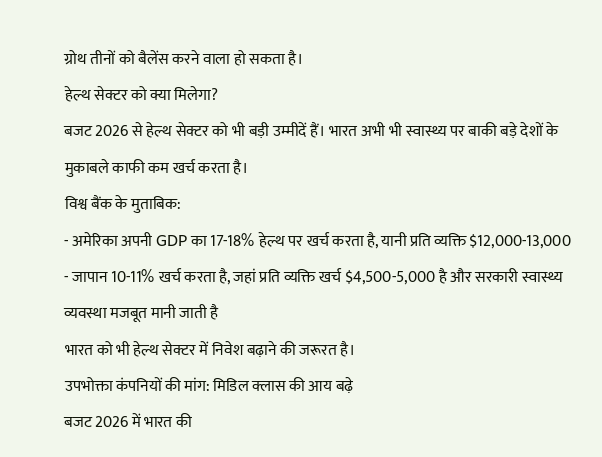ग्रोथ तीनों को बैलेंस करने वाला हो सकता है।
हेल्थ सेक्टर को क्या मिलेगा?
बजट 2026 से हेल्थ सेक्टर को भी बड़ी उम्मीदें हैं। भारत अभी भी स्वास्थ्य पर बाकी बड़े देशों के मुकाबले काफी कम खर्च करता है।
विश्व बैंक के मुताबिक:
- अमेरिका अपनी GDP का 17-18% हेल्थ पर खर्च करता है, यानी प्रति व्यक्ति $12,000-13,000
- जापान 10-11% खर्च करता है, जहां प्रति व्यक्ति खर्च $4,500-5,000 है और सरकारी स्वास्थ्य व्यवस्था मजबूत मानी जाती है
भारत को भी हेल्थ सेक्टर में निवेश बढ़ाने की जरूरत है।
उपभोक्ता कंपनियों की मांग: मिडिल क्लास की आय बढ़े
बजट 2026 में भारत की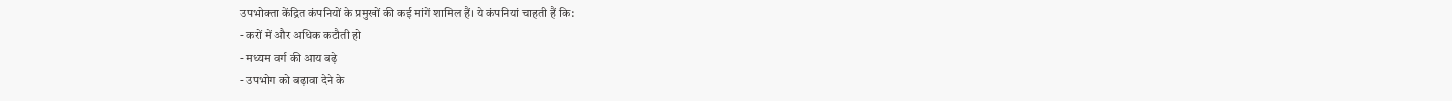उपभोक्ता केंद्रित कंपनियों के प्रमुखों की कई मांगें शामिल हैं। ये कंपनियां चाहती हैं कि:
- करों में और अधिक कटौती हो
- मध्यम वर्ग की आय बढ़े
- उपभोग को बढ़ावा देने के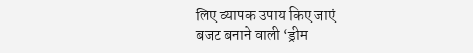लिए व्यापक उपाय किए जाएं
बजट बनाने वाली ‘ड्रीम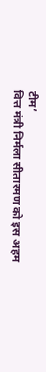टीम’
वित्त मंत्री निर्मला सीतारमण को इस अहम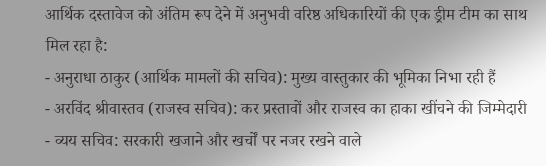आर्थिक दस्तावेज को अंतिम रूप देने में अनुभवी वरिष्ठ अधिकारियों की एक ड्रीम टीम का साथ मिल रहा है:
- अनुराधा ठाकुर (आर्थिक मामलों की सचिव): मुख्य वास्तुकार की भूमिका निभा रही हैं
- अरविंद श्रीवास्तव (राजस्व सचिव): कर प्रस्तावों और राजस्व का हाका खींचने की जिम्मेदारी
- व्यय सचिव: सरकारी खजाने और खर्चों पर नजर रखने वाले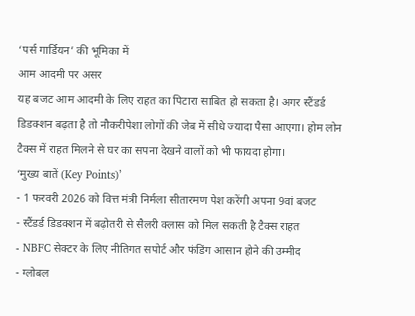‘पर्स गार्डियन’ की भूमिका में
आम आदमी पर असर
यह बजट आम आदमी के लिए राहत का पिटारा साबित हो सकता है। अगर स्टैंडर्ड डिडक्शन बढ़ता है तो नौकरीपेशा लोगों की जेब में सीधे ज्यादा पैसा आएगा। होम लोन टैक्स में राहत मिलने से घर का सपना देखने वालों को भी फायदा होगा।
‘मुख्य बातें (Key Points)’
- 1 फरवरी 2026 को वित्त मंत्री निर्मला सीतारमण पेश करेंगी अपना 9वां बजट
- स्टैंडर्ड डिडक्शन में बढ़ोतरी से सैलरी क्लास को मिल सकती है टैक्स राहत
- NBFC सेक्टर के लिए नीतिगत सपोर्ट और फंडिंग आसान होने की उम्मीद
- ग्लोबल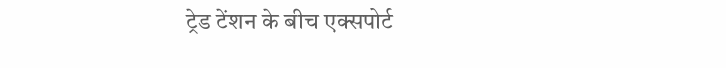ट्रेड टेंशन के बीच एक्सपोर्ट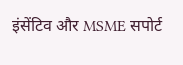इंसेंटिव और MSME सपोर्ट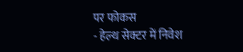पर फोकस
- हेल्थ सेक्टर में निवेश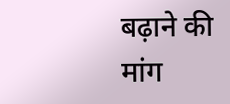बढ़ाने की मांग